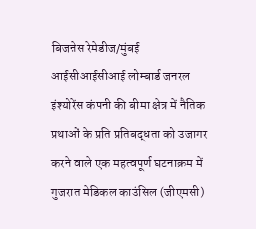बिजऩेस रेमेडीज/मुंबई
आईसीआईसीआई लोम्बार्ड जनरल इंश्योरेंस कंपनी की बीमा क्षेत्र में नैतिक प्रथाओं के प्रति प्रतिबद्धता को उजागर करने वाले एक महत्वपूर्ण घटनाक्रम में गुजरात मेडिकल काउंसिल (जीएमसी)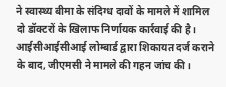ने स्वास्थ्य बीमा के संदिग्ध दावों के मामले में शामिल दो डॉक्टरों के खिलाफ निर्णायक कार्रवाई की है।
आईसीआईसीआई लोम्बार्ड द्वारा शिकायत दर्ज कराने के बाद, जीएमसी ने मामले की गहन जांच की।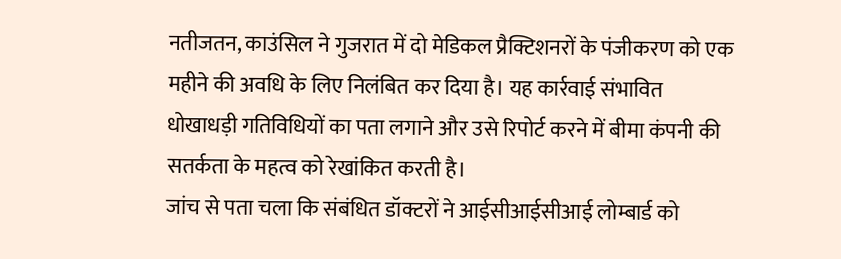नतीजतन, काउंसिल ने गुजरात में दो मेडिकल प्रैक्टिशनरों के पंजीकरण को एक महीने की अवधि के लिए निलंबित कर दिया है। यह कार्रवाई संभावित धोखाधड़ी गतिविधियों का पता लगाने और उसे रिपोर्ट करने में बीमा कंपनी की सतर्कता के महत्व को रेखांकित करती है।
जांच से पता चला कि संबंधित डॉक्टरों ने आईसीआईसीआई लोम्बार्ड को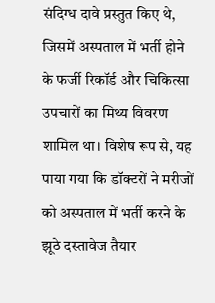संदिग्ध दावे प्रस्तुत किए थे, जिसमें अस्पताल में भर्ती होने के फर्जी रिकॉर्ड और चिकित्सा उपचारों का मिथ्य विवरण शामिल था। विशेष रूप से, यह पाया गया कि डॉक्टरों ने मरीजों को अस्पताल में भर्ती करने के झूठे दस्तावेज तैयार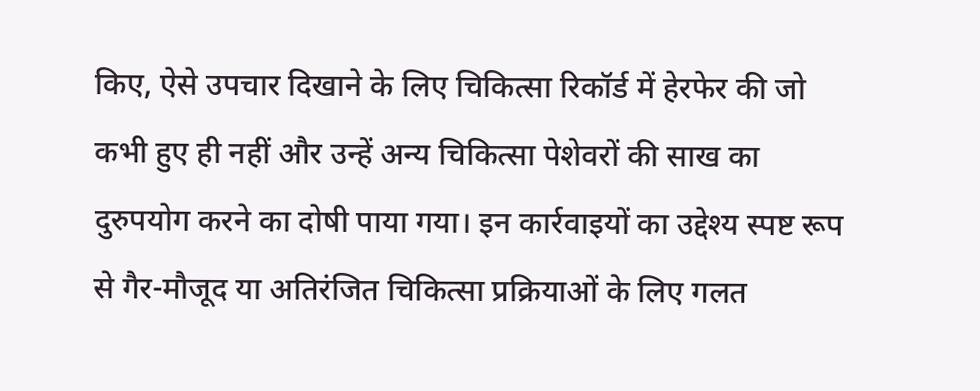किए, ऐसे उपचार दिखाने के लिए चिकित्सा रिकॉर्ड में हेरफेर की जो कभी हुए ही नहीं और उन्हें अन्य चिकित्सा पेशेवरों की साख का दुरुपयोग करने का दोषी पाया गया। इन कार्रवाइयों का उद्देश्य स्पष्ट रूप से गैर-मौजूद या अतिरंजित चिकित्सा प्रक्रियाओं के लिए गलत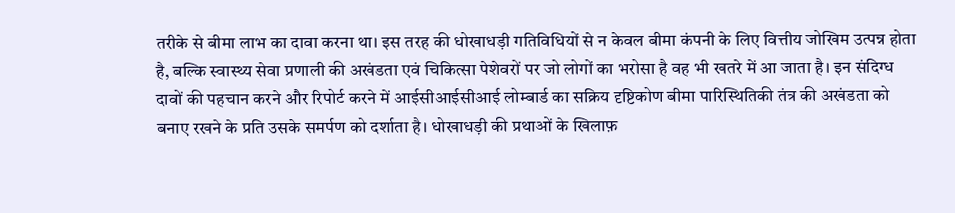तरीके से बीमा लाभ का दावा करना था। इस तरह की धोखाधड़ी गतिविधियों से न केवल बीमा कंपनी के लिए वित्तीय जोखिम उत्पन्न होता है, बल्कि स्वास्थ्य सेवा प्रणाली की अखंडता एवं चिकित्सा पेशेवरों पर जो लोगों का भरोसा है वह भी खतरे में आ जाता है। इन संदिग्ध दावों की पहचान करने और रिपोर्ट करने में आईसीआईसीआई लोम्बार्ड का सक्रिय दृष्टिकोण बीमा पारिस्थितिकी तंत्र की अखंडता को बनाए रखने के प्रति उसके समर्पण को दर्शाता है। धोखाधड़ी की प्रथाओं के खिलाफ़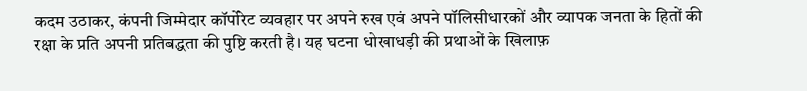कदम उठाकर, कंपनी जिम्मेदार कॉर्पोरेट व्यवहार पर अपने रुख एवं अपने पॉलिसीधारकों और व्यापक जनता के हितों की रक्षा के प्रति अपनी प्रतिबद्धता की पुष्टि करती है। यह घटना धोखाधड़ी की प्रथाओं के खिलाफ़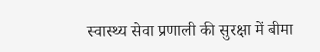स्वास्थ्य सेवा प्रणाली की सुरक्षा में बीमा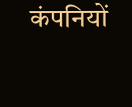कंपनियों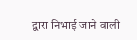द्वारा निभाई जाने वाली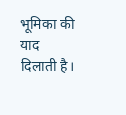भूमिका की याद दिलाती है।